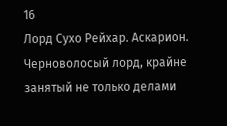16
Лорд Сухо Рейхар. Аскарион.
Черноволосый лорд, крайне занятый не только делами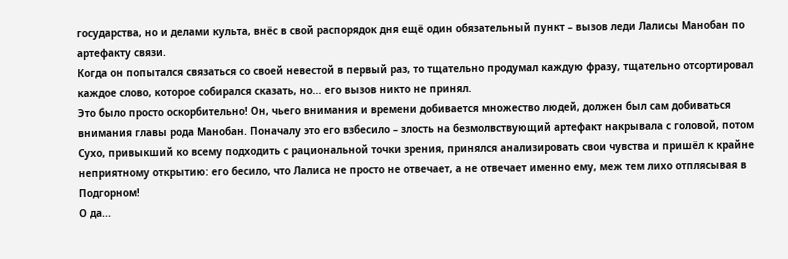государства, но и делами культа, внёс в свой распорядок дня ещё один обязательный пункт – вызов леди Лалисы Манобан по артефакту связи.
Когда он попытался связаться со своей невестой в первый раз, то тщательно продумал каждую фразу, тщательно отсортировал каждое слово, которое собирался сказать, но... его вызов никто не принял.
Это было просто оскорбительно! Он, чьего внимания и времени добивается множество людей, должен был сам добиваться внимания главы рода Манобан. Поначалу это его взбесило – злость на безмолвствующий артефакт накрывала с головой, потом Сухо, привыкший ко всему подходить с рациональной точки зрения, принялся анализировать свои чувства и пришёл к крайне неприятному открытию: его бесило, что Лалиса не просто не отвечает, а не отвечает именно ему, меж тем лихо отплясывая в Подгорном!
О да...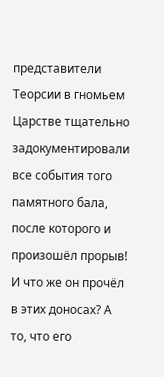представители Теорсии в гномьем Царстве тщательно задокументировали все события того памятного бала, после которого и произошёл прорыв! И что же он прочёл в этих доносах? А то, что его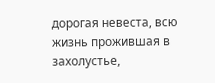дорогая невеста, всю жизнь прожившая в захолустье,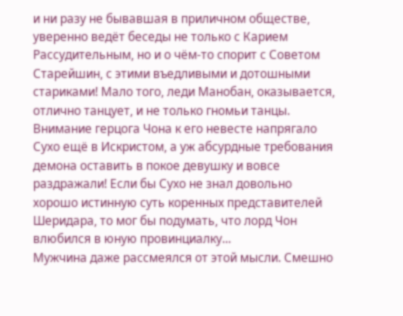и ни разу не бывавшая в приличном обществе, уверенно ведёт беседы не только с Карием Рассудительным, но и о чём-то спорит с Советом Старейшин, с этими въедливыми и дотошными стариками! Мало того, леди Манобан, оказывается, отлично танцует, и не только гномьи танцы.
Внимание герцога Чона к его невесте напрягало Сухо ещё в Искристом, а уж абсурдные требования демона оставить в покое девушку и вовсе раздражали! Если бы Сухо не знал довольно хорошо истинную суть коренных представителей Шеридара, то мог бы подумать, что лорд Чон влюбился в юную провинциалку...
Мужчина даже рассмеялся от этой мысли. Смешно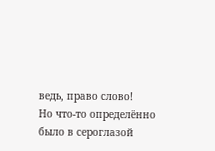ведь, право слово!
Но что-то определённо было в сероглазой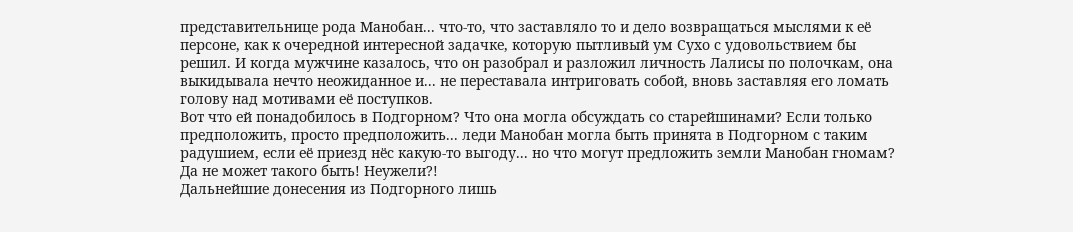представительнице рода Манобан... что-то, что заставляло то и дело возвращаться мыслями к её персоне, как к очередной интересной задачке, которую пытливый ум Сухо с удовольствием бы решил. И когда мужчине казалось, что он разобрал и разложил личность Лалисы по полочкам, она выкидывала нечто неожиданное и... не переставала интриговать собой, вновь заставляя его ломать голову над мотивами её поступков.
Вот что ей понадобилось в Подгорном? Что она могла обсуждать со старейшинами? Если только предположить, просто предположить... леди Манобан могла быть принята в Подгорном с таким радушием, если её приезд нёс какую-то выгоду... но что могут предложить земли Манобан гномам?
Да не может такого быть! Неужели?!
Дальнейшие донесения из Подгорного лишь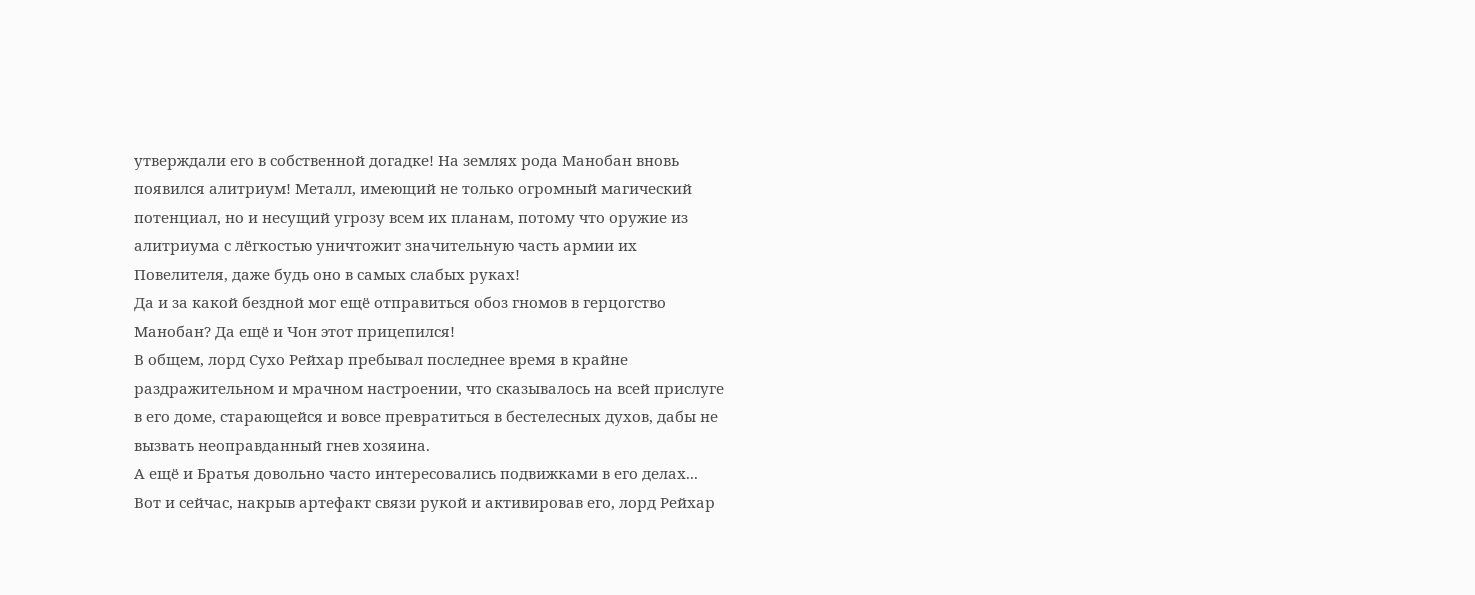утверждали его в собственной догадке! На землях рода Манобан вновь появился алитриум! Металл, имеющий не только огромный магический потенциал, но и несущий угрозу всем их планам, потому что оружие из алитриума с лёгкостью уничтожит значительную часть армии их Повелителя, даже будь оно в самых слабых руках!
Да и за какой бездной мог ещё отправиться обоз гномов в герцогство Манобан? Да ещё и Чон этот прицепился!
В общем, лорд Сухо Рейхар пребывал последнее время в крайне раздражительном и мрачном настроении, что сказывалось на всей прислуге в его доме, старающейся и вовсе превратиться в бестелесных духов, дабы не вызвать неоправданный гнев хозяина.
А ещё и Братья довольно часто интересовались подвижками в его делах...
Вот и сейчас, накрыв артефакт связи рукой и активировав его, лорд Рейхар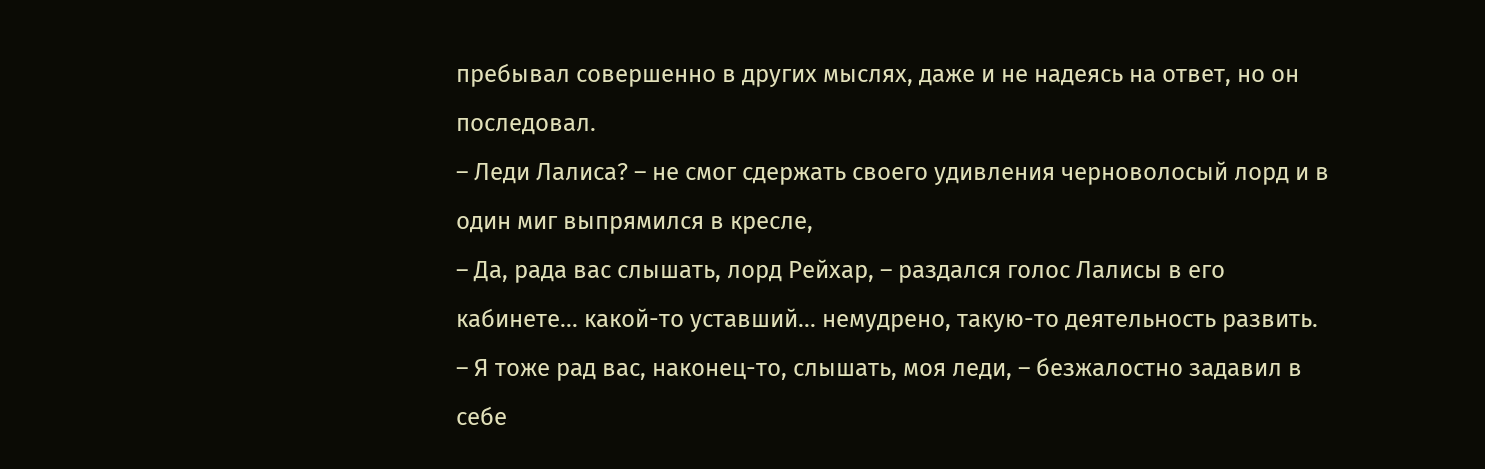пребывал совершенно в других мыслях, даже и не надеясь на ответ, но он последовал.
– Леди Лалиса? – не смог сдержать своего удивления черноволосый лорд и в один миг выпрямился в кресле,
– Да, рада вас слышать, лорд Рейхар, – раздался голос Лалисы в его кабинете... какой-то уставший... немудрено, такую-то деятельность развить.
– Я тоже рад вас, наконец-то, слышать, моя леди, – безжалостно задавил в себе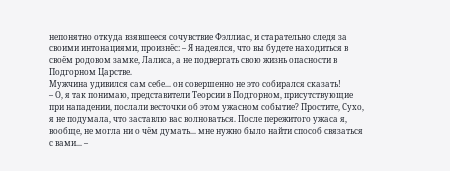непонятно откуда взявшееся сочувствие Фэллиас, и старательно следя за своими интонациями, произнёс: – Я надеялся, что вы будете находиться в своём родовом замке, Лалиса, а не подвергать свою жизнь опасности в Подгорном Царстве.
Мужчина удивился сам себе... он совершенно не это собирался сказать!
– О, я так понимаю, представители Теорсии в Подгорном, присутствующие при нападении, послали весточки об этом ужасном событие? Простите, Сухо, я не подумала, что заставлю вас волноваться. После пережитого ужаса я, вообще, не могла ни о чём думать... мне нужно было найти способ связаться с вами... –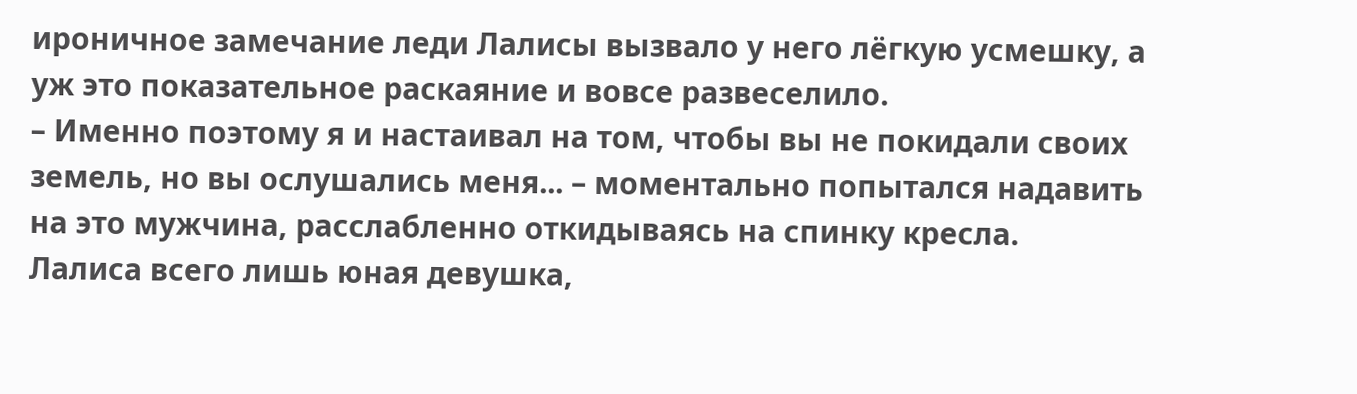ироничное замечание леди Лалисы вызвало у него лёгкую усмешку, а уж это показательное раскаяние и вовсе развеселило.
– Именно поэтому я и настаивал на том, чтобы вы не покидали своих земель, но вы ослушались меня... – моментально попытался надавить на это мужчина, расслабленно откидываясь на спинку кресла.
Лалиса всего лишь юная девушка,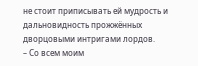не стоит приписывать ей мудрость и дальновидность прожжённых дворцовыми интригами лордов.
– Со всем моим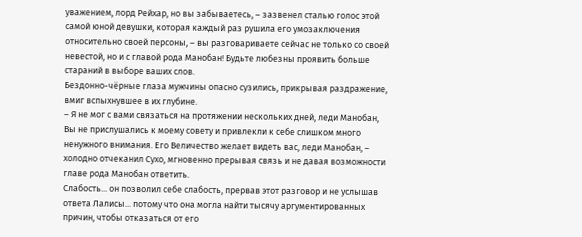уважением, лорд Рейхар, но вы забываетесь, – зазвенел сталью голос этой самой юной девушки, которая каждый раз рушила его умозаключения относительно своей персоны, – вы разговариваете сейчас не только со своей невестой, но и с главой рода Манобан! Будьте любезны проявить больше стараний в выборе ваших слов.
Бездонно-чёрные глаза мужчины опасно сузились, прикрывая раздражение, вмиг вспыхнувшее в их глубине.
– Я не мог с вами связаться на протяжении нескольких дней, леди Манобан, Вы не прислушались к моему совету и привлекли к себе слишком много ненужного внимания. Его Величество желает видеть вас, леди Манобан, – холодно отчеканил Сухо, мгновенно прерывая связь и не давая возможности главе рода Манобан ответить.
Слабость... он позволил себе слабость, прервав этот разговор и не услышав ответа Лалисы... потому что она могла найти тысячу аргументированных причин, чтобы отказаться от его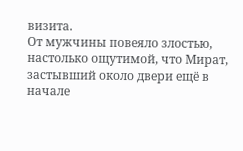визита.
От мужчины повеяло злостью, настолько ощутимой, что Мират, застывший около двери ещё в начале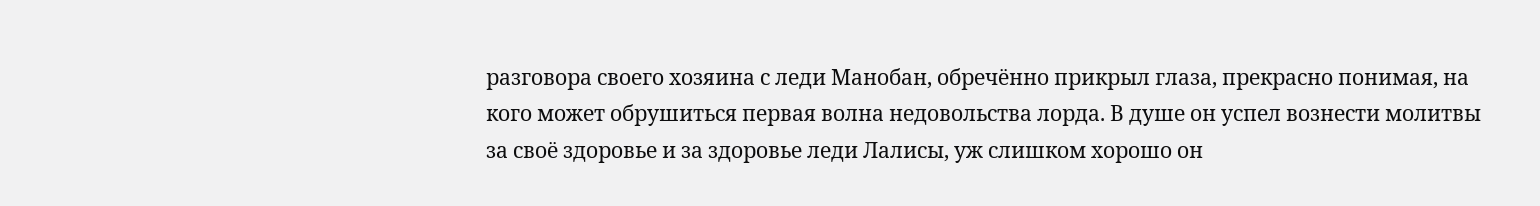разговора своего хозяина с леди Манобан, обречённо прикрыл глаза, прекрасно понимая, на кого может обрушиться первая волна недовольства лорда. В душе он успел вознести молитвы за своё здоровье и за здоровье леди Лалисы, уж слишком хорошо он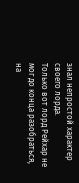знал непростой характер своего лорда.
Только вот лорд Рейхар не мог до конца разобраться, на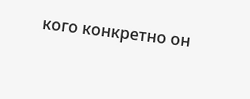кого конкретно он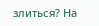злиться? На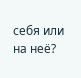себя или на неё?